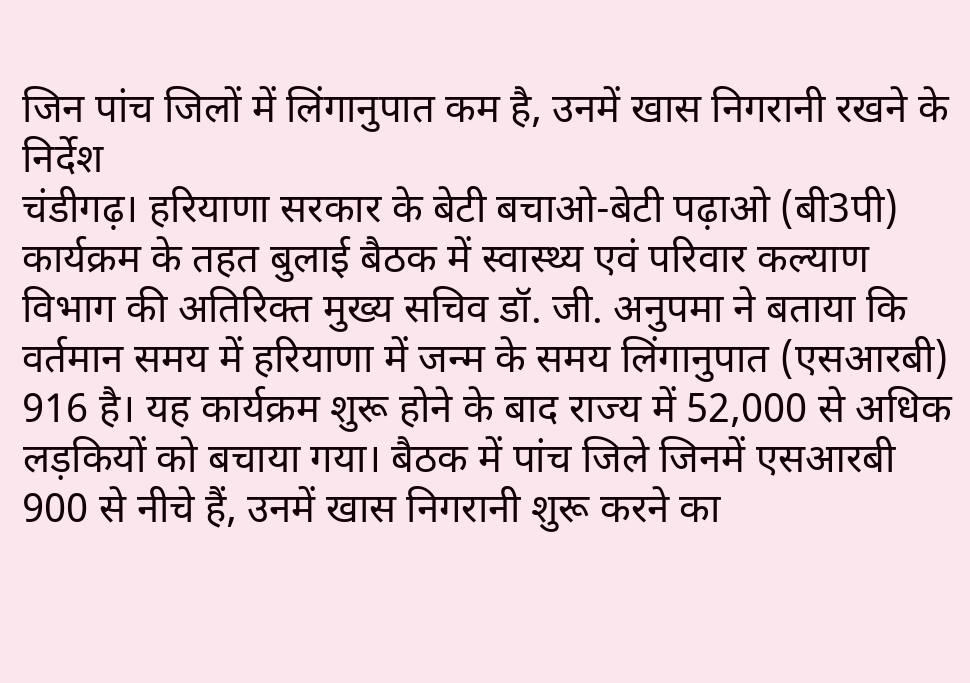जिन पांच जिलों में लिंगानुपात कम है, उनमें खास निगरानी रखने के निर्देश
चंडीगढ़। हरियाणा सरकार के बेटी बचाओ-बेटी पढ़ाओ (बी3पी) कार्यक्रम के तहत बुलाई बैठक में स्वास्थ्य एवं परिवार कल्याण विभाग की अतिरिक्त मुख्य सचिव डॉ. जी. अनुपमा ने बताया कि वर्तमान समय में हरियाणा में जन्म के समय लिंगानुपात (एसआरबी) 916 है। यह कार्यक्रम शुरू होने के बाद राज्य में 52,000 से अधिक लड़कियों को बचाया गया। बैठक में पांच जिले जिनमें एसआरबी 900 से नीचे हैं, उनमें खास निगरानी शुरू करने का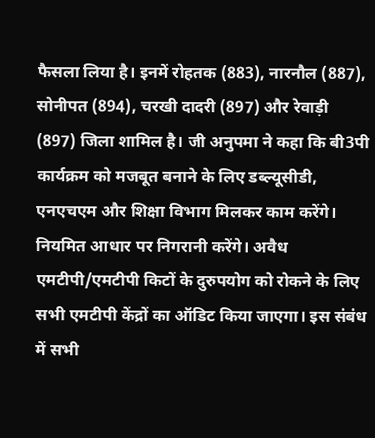फैसला लिया है। इनमें रोहतक (883), नारनौल (887), सोनीपत (894), चरखी दादरी (897) और रेवाड़ी (897) जिला शामिल है। जी अनुपमा ने कहा कि बी3पी कार्यक्रम को मजबूत बनाने के लिए डब्ल्यूसीडी, एनएचएम और शिक्षा विभाग मिलकर काम करेंगे। नियमित आधार पर निगरानी करेंगे। अवैध एमटीपी/एमटीपी किटों के दुरुपयोग को रोकने के लिए सभी एमटीपी केंद्रों का ऑडिट किया जाएगा। इस संबंध में सभी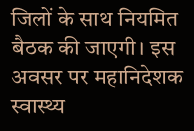जिलों के साथ नियमित बैठक की जाएगी। इस अवसर पर महानिदेशक स्वास्थ्य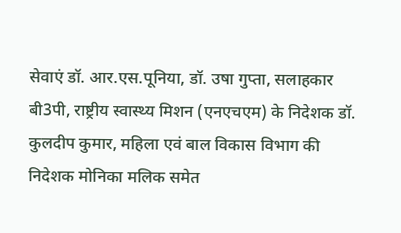सेवाएं डॉ. आर.एस.पूनिया, डॉ. उषा गुप्ता, सलाहकार बी3पी, राष्ट्रीय स्वास्थ्य मिशन (एनएचएम) के निदेशक डॉ. कुलदीप कुमार, महिला एवं बाल विकास विभाग की निदेशक मोनिका मलिक समेत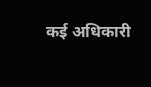कई अधिकारी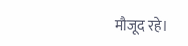मौजूद रहे।